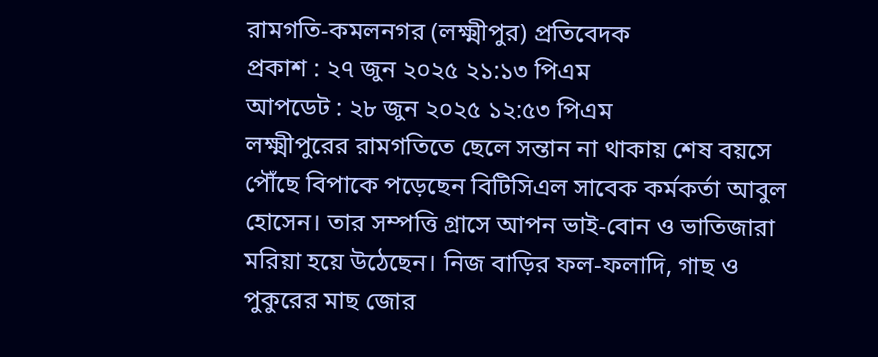রামগতি-কমলনগর (লক্ষ্মীপুর) প্রতিবেদক
প্রকাশ : ২৭ জুন ২০২৫ ২১:১৩ পিএম
আপডেট : ২৮ জুন ২০২৫ ১২:৫৩ পিএম
লক্ষ্মীপুরের রামগতিতে ছেলে সন্তান না থাকায় শেষ বয়সে পৌঁছে বিপাকে পড়েছেন বিটিসিএল সাবেক কর্মকর্তা আবুল হোসেন। তার সম্পত্তি গ্রাসে আপন ভাই-বোন ও ভাতিজারা মরিয়া হয়ে উঠেছেন। নিজ বাড়ির ফল-ফলাদি, গাছ ও পুকুরের মাছ জোর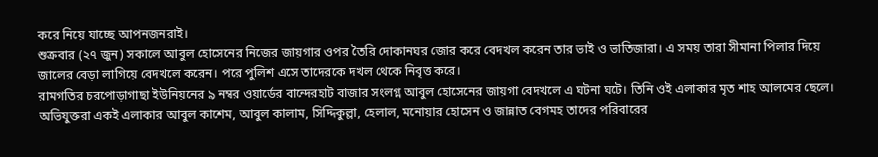করে নিয়ে যাচ্ছে আপনজনরাই।
শুক্রবার (২৭ জুন) সকালে আবুল হোসেনের নিজের জায়গার ওপর তৈরি দোকানঘর জোর করে বেদখল করেন তার ভাই ও ভাতিজারা। এ সময় তারা সীমানা পিলার দিয়ে জালের বেড়া লাগিয়ে বেদখলে করেন। পরে পুলিশ এসে তাদেরকে দখল থেকে নিবৃত্ত করে।
রামগতির চরপোড়াগাছা ইউনিয়নের ৯ নম্বর ওয়ার্ডের বান্দেরহাট বাজার সংলগ্ন আবুল হোসেনের জায়গা বেদখলে এ ঘটনা ঘটে। তিনি ওই এলাকার মৃত শাহ আলমের ছেলে। অভিযুক্তরা একই এলাকার আবুল কাশেম, আবুল কালাম, সিদ্দিকুল্লা, হেলাল, মনোয়ার হোসেন ও জান্নাত বেগমহ তাদের পরিবারের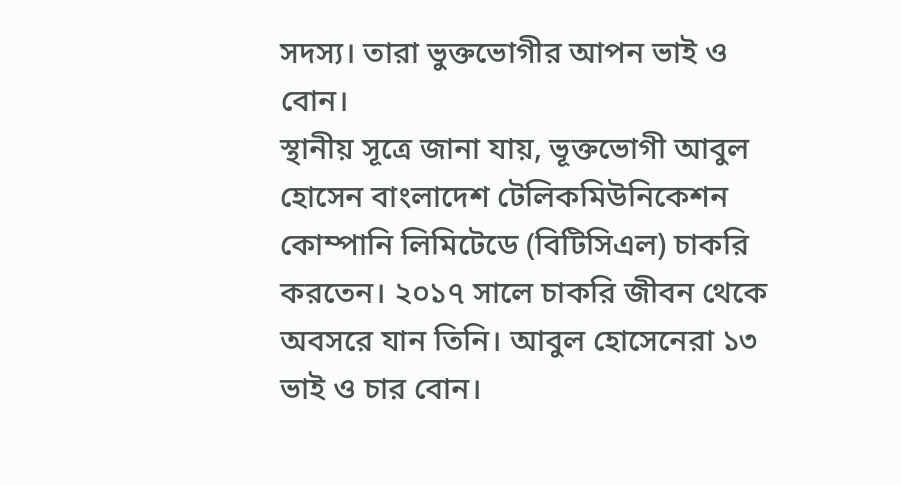সদস্য। তারা ভুক্তভোগীর আপন ভাই ও বোন।
স্থানীয় সূত্রে জানা যায়, ভূক্তভোগী আবুল হোসেন বাংলাদেশ টেলিকমিউনিকেশন কোম্পানি লিমিটেডে (বিটিসিএল) চাকরি করতেন। ২০১৭ সালে চাকরি জীবন থেকে অবসরে যান তিনি। আবুল হোসেনেরা ১৩ ভাই ও চার বোন।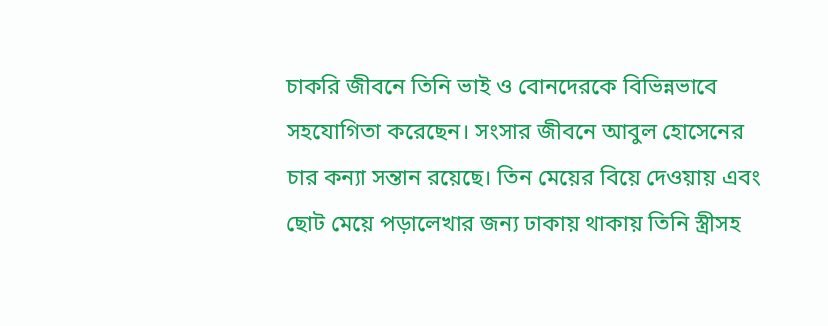চাকরি জীবনে তিনি ভাই ও বোনদেরকে বিভিন্নভাবে সহযোগিতা করেছেন। সংসার জীবনে আবুল হোসেনের চার কন্যা সন্তান রয়েছে। তিন মেয়ের বিয়ে দেওয়ায় এবং ছোট মেয়ে পড়ালেখার জন্য ঢাকায় থাকায় তিনি স্ত্রীসহ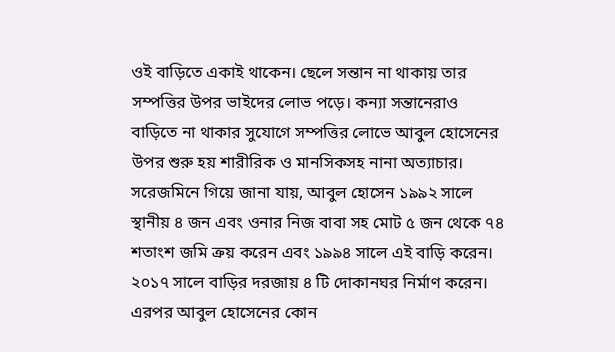ওই বাড়িতে একাই থাকেন। ছেলে সন্তান না থাকায় তার সম্পত্তির উপর ভাইদের লোভ পড়ে। কন্যা সন্তানেরাও বাড়িতে না থাকার সুযোগে সম্পত্তির লোভে আবুল হোসেনের উপর শুরু হয় শারীরিক ও মানসিকসহ নানা অত্যাচার।
সরেজমিনে গিয়ে জানা যায়, আবুল হোসেন ১৯৯২ সালে স্থানীয় ৪ জন এবং ওনার নিজ বাবা সহ মোট ৫ জন থেকে ৭৪ শতাংশ জমি ক্রয় করেন এবং ১৯৯৪ সালে এই বাড়ি করেন। ২০১৭ সালে বাড়ির দরজায় ৪ টি দোকানঘর নির্মাণ করেন।
এরপর আবুল হোসেনের কোন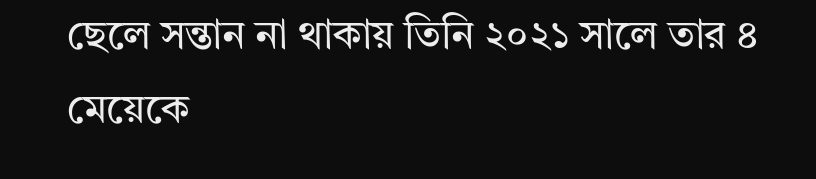ছেলে সন্তান না থাকায় তিনি ২০২১ সালে তার ৪ মেয়েকে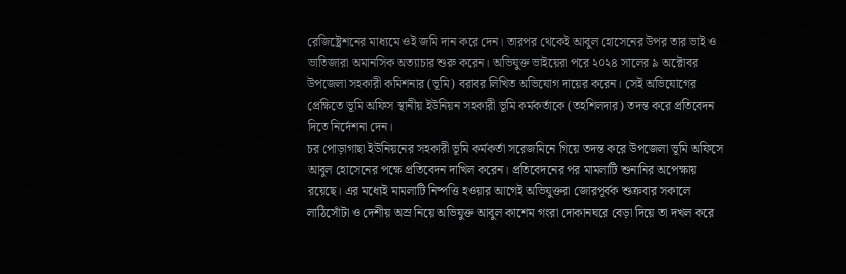রেজিষ্ট্রেশনের মাধ্যমে ওই জমি দান করে দেন। তারপর থেকেই আবুল হোসেনের উপর তার ভাই ও ভাতিজারা অমানসিক অত্যাচার শুরু করেন। অভিযুক্ত ভাইয়েরা পরে ২০২৪ সালের ৯ অক্টোবর উপজেলা সহকারী কমিশনার (ভূমি) বরাবর লিখিত অভিযোগ দায়ের করেন। সেই অভিযোগের প্রেক্ষিতে ভূমি অফিস স্থানীয় ইউনিয়ন সহকারী ভূমি কর্মকর্তাকে (তহশিলদার) তদন্ত করে প্রতিবেদন দিতে নির্দেশনা দেন।
চর পোড়াগাছা ইউনিয়নের সহকারী ভূমি কর্মকর্তা সরেজমিনে গিয়ে তদন্ত করে উপজেলা ভূমি অফিসে আবুল হোসেনের পক্ষে প্রতিবেদন দাখিল করেন। প্রতিবেদনের পর মামলাটি শুনানির অপেক্ষায় রয়েছে। এর মধ্যেই মামলাটি নিষ্পত্তি হওয়ার আগেই অভিযুক্তরা জোরপূর্বক শুক্রবার সকালে লাঠিসোঁটা ও দেশীয় অস্র নিয়ে অভিযুক্ত আবুল কাশেম গংরা দোকানঘরে বেড়া দিয়ে তা দখল করে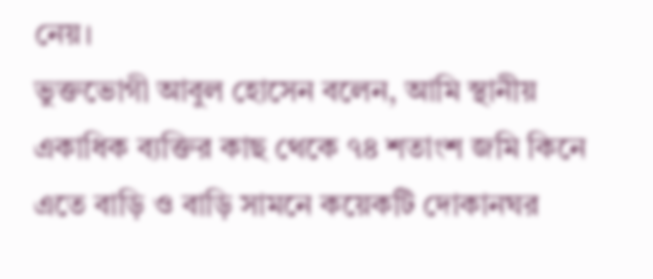নেয়।
ভুক্তভোগী আবুল হোসেন বলেন, আমি স্থানীয় একাধিক ব্যক্তির কাছ থেকে ৭৪ শতাংশ জমি কিনে এতে বাড়ি ও বাড়ি সামনে কয়েকটি দোকানঘর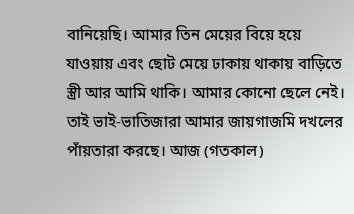বানিয়েছি। আমার তিন মেয়ের বিয়ে হয়ে যাওয়ায় এবং ছোট মেয়ে ঢাকায় থাকায় বাড়িতে স্ত্রী আর আমি থাকি। আমার কোনো ছেলে নেই। তাই ভাই-ভাতিজারা আমার জায়গাজমি দখলের পাঁয়তারা করছে। আজ (গতকাল)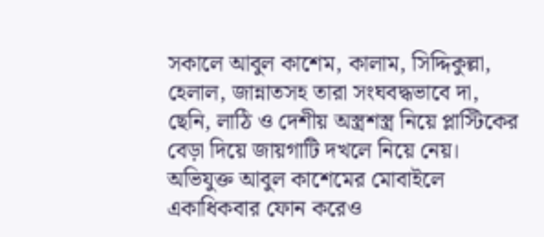সকালে আবুল কাশেম, কালাম, সিদ্দিকুল্লা, হেলাল, জান্নাতসহ তারা সংঘবদ্ধভাবে দা, ছেনি, লাঠি ও দেশীয় অস্ত্রশস্ত্র নিয়ে প্লাস্টিকের বেড়া দিয়ে জায়গাটি দখলে নিয়ে নেয়।
অভিযুক্ত আবুল কাশেমের মোবাইলে একাধিকবার ফোন করেও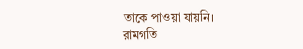তাকে পাওয়া যায়নি।
রামগতি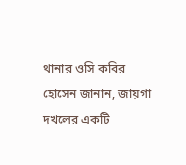থানার ওসি কবির হোসেন জানান, জায়গা দখলের একটি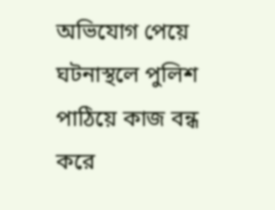অভিযোগ পেয়ে ঘটনাস্থলে পুলিশ পাঠিয়ে কাজ বন্ধ করে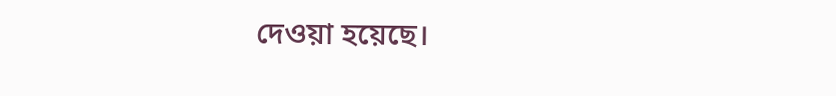দেওয়া হয়েছে।